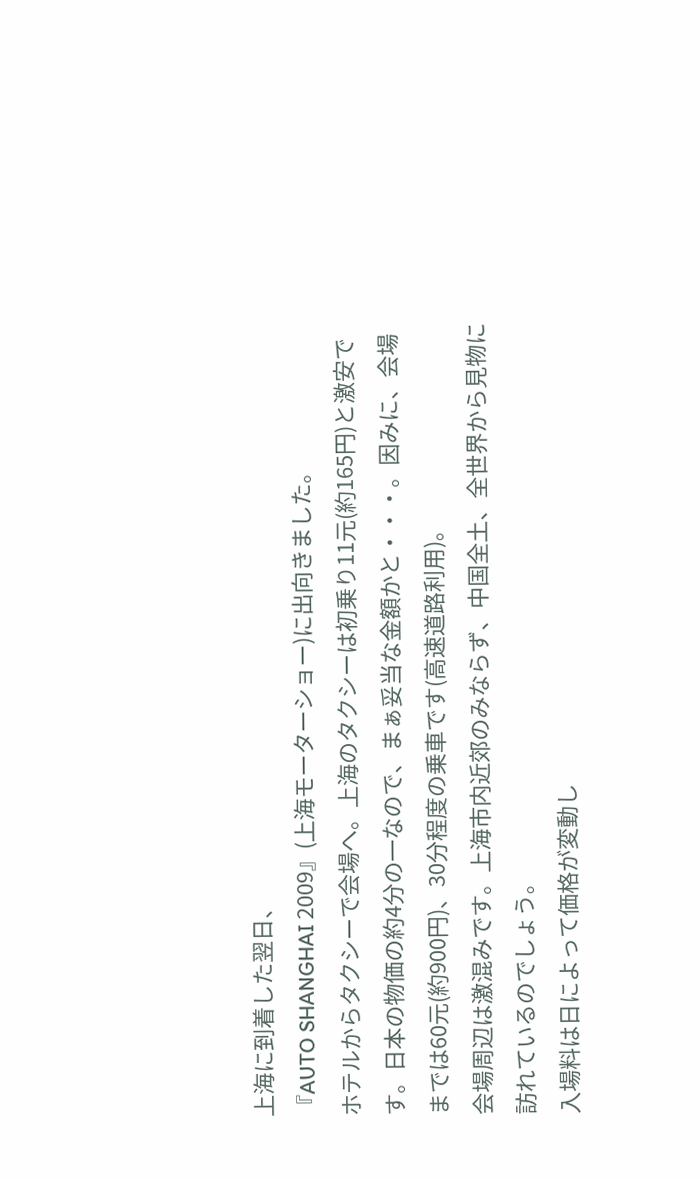上海に到着した翌日、
『AUTO SHANGHAI 2009』(上海モーターショー)に出向きました。
ホテルからタクシーで会場へ。上海のタクシーは初乗り11元(約165円)と激安です。日本の物価の約4分の一なので、まぁ妥当な金額かと・・・。因みに、会場までは60元(約900円)、30分程度の乗車です(高速道路利用)。
会場周辺は激混みです。上海市内近郊のみならず、中国全土、全世界から見物に訪れているのでしょう。
入場料は日によって価格が変動し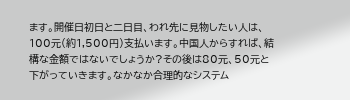ます。開催日初日と二日目、われ先に見物したい人は、100元(約1,500円)支払います。中国人からすれば、結構な金額ではないでしょうか?その後は80元、50元と下がっていきます。なかなか合理的なシステム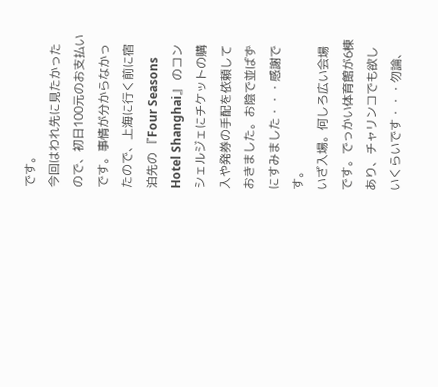です。
今回はわれ先に見たかったので、初日100元のお支払いです。事情が分からなかったので、上海に行く前に宿泊先の 『Four Seasons Hotel Shanghai』 のコンシェルジェにチケットの購入や発券の手配を依頼しておきました。お陰で並ばずにすみました・・・感謝です。
いざ入場。何しろ広い会場です。でっかい体育館が6棟あり、チャリンコでも欲しいくらいです・・・勿論、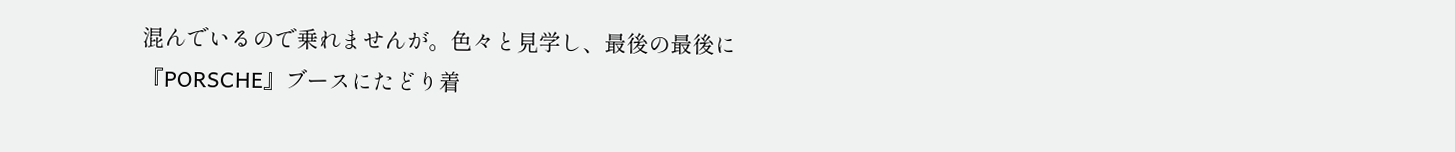混んでいるので乗れませんが。色々と見学し、最後の最後に 『PORSCHE』ブースにたどり着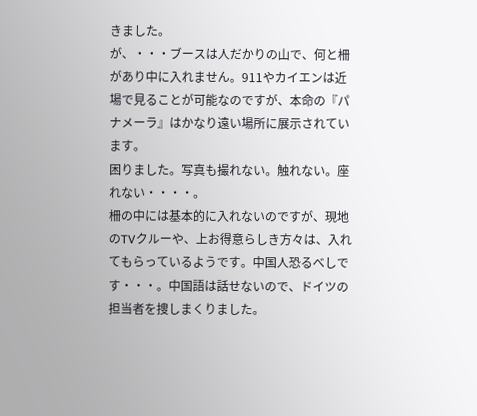きました。
が、・・・ブースは人だかりの山で、何と柵があり中に入れません。911やカイエンは近場で見ることが可能なのですが、本命の『パナメーラ』はかなり遠い場所に展示されています。
困りました。写真も撮れない。触れない。座れない・・・・。
柵の中には基本的に入れないのですが、現地のTVクルーや、上お得意らしき方々は、入れてもらっているようです。中国人恐るべしです・・・。中国語は話せないので、ドイツの担当者を捜しまくりました。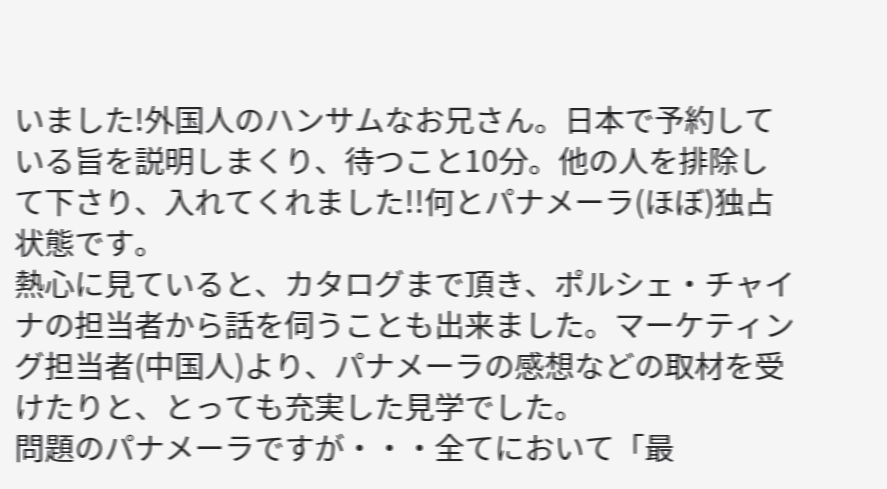いました!外国人のハンサムなお兄さん。日本で予約している旨を説明しまくり、待つこと10分。他の人を排除して下さり、入れてくれました!!何とパナメーラ(ほぼ)独占状態です。
熱心に見ていると、カタログまで頂き、ポルシェ・チャイナの担当者から話を伺うことも出来ました。マーケティング担当者(中国人)より、パナメーラの感想などの取材を受けたりと、とっても充実した見学でした。
問題のパナメーラですが・・・全てにおいて「最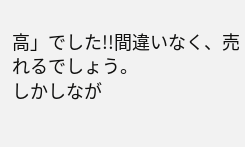高」でした!!間違いなく、売れるでしょう。
しかしなが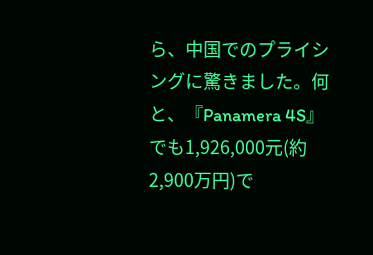ら、中国でのプライシングに驚きました。何と、『Panamera 4S』でも1,926,000元(約2,900万円)で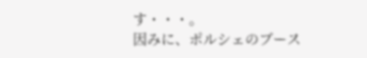す・・・。
因みに、ポルシェのブース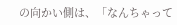の向かい側は、「なんちゃって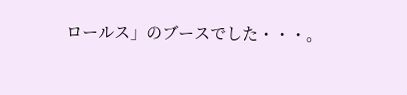ロールス」のブースでした・・・。